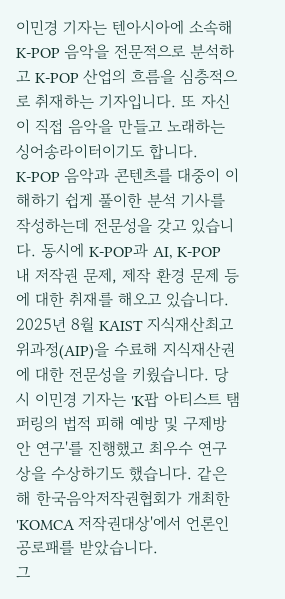이민경 기자는 텐아시아에 소속해 K-POP 음악을 전문적으로 분석하고 K-POP 산업의 흐름을 심층적으로 취재하는 기자입니다. 또 자신이 직접 음악을 만들고 노래하는 싱어송라이터이기도 합니다.
K-POP 음악과 콘텐츠를 대중이 이해하기 쉽게 풀이한 분석 기사를 작성하는데 전문성을 갖고 있습니다. 동시에 K-POP과 AI, K-POP 내 저작권 문제, 제작 환경 문제 등에 대한 취재를 해오고 있습니다.
2025년 8월 KAIST 지식재산최고위과정(AIP)을 수료해 지식재산권에 대한 전문성을 키웠습니다. 당시 이민경 기자는 'K팝 아티스트 탬퍼링의 법적 피해 예방 및 구제방안 연구'를 진행했고 최우수 연구상을 수상하기도 했습니다. 같은 해 한국음악저작권협회가 개최한 'KOMCA 저작권대상'에서 언론인 공로패를 받았습니다.
그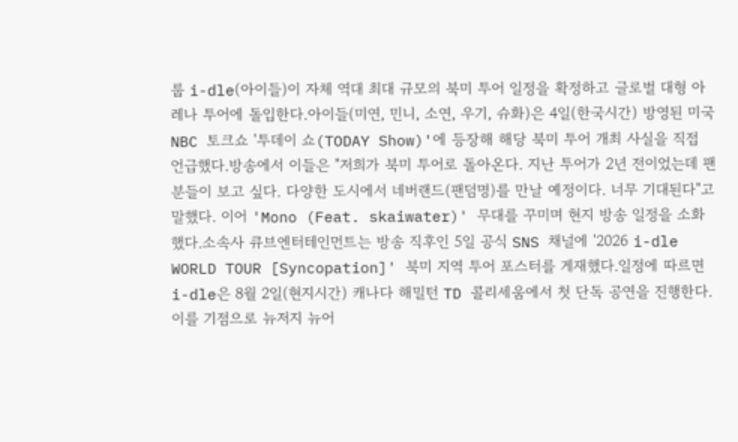룹 i-dle(아이들)이 자체 역대 최대 규모의 북미 투어 일정을 확정하고 글로벌 대형 아레나 투어에 돌입한다.아이들(미연, 민니, 소연, 우기, 슈화)은 4일(한국시간) 방영된 미국 NBC 토크쇼 '투데이 쇼(TODAY Show)'에 등장해 해당 북미 투어 개최 사실을 직접 언급했다.방송에서 이들은 "저희가 북미 투어로 돌아온다. 지난 투어가 2년 전이었는데 팬분들이 보고 싶다. 다양한 도시에서 네버랜드(팬덤명)를 만날 예정이다. 너무 기대된다"고 말했다. 이어 'Mono (Feat. skaiwater)' 무대를 꾸미며 현지 방송 일정을 소화했다.소속사 큐브엔터테인먼트는 방송 직후인 5일 공식 SNS 채널에 '2026 i-dle WORLD TOUR [Syncopation]' 북미 지역 투어 포스터를 게재했다.일정에 따르면 i-dle은 8월 2일(현지시간) 캐나다 해밀턴 TD 콜리세움에서 첫 단독 공연을 진행한다. 이를 기점으로 뉴저지 뉴어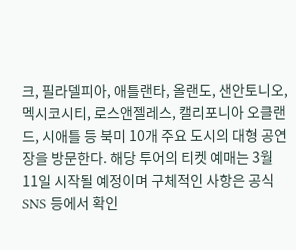크, 필라델피아, 애틀랜타, 올랜도, 샌안토니오, 멕시코시티, 로스앤젤레스, 캘리포니아 오클랜드, 시애틀 등 북미 10개 주요 도시의 대형 공연장을 방문한다. 해당 투어의 티켓 예매는 3월 11일 시작될 예정이며 구체적인 사항은 공식 SNS 등에서 확인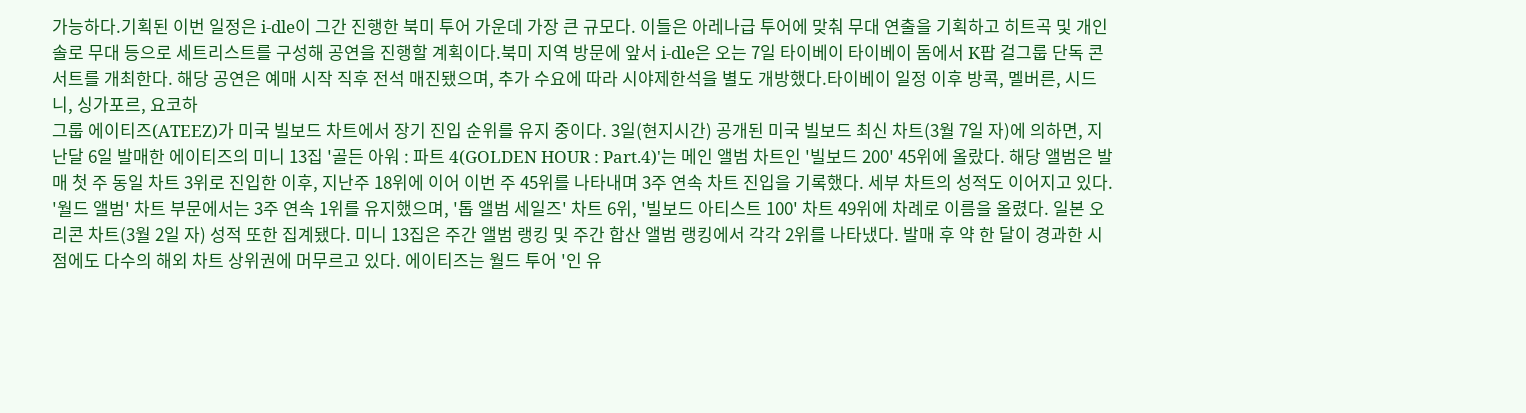가능하다.기획된 이번 일정은 i-dle이 그간 진행한 북미 투어 가운데 가장 큰 규모다. 이들은 아레나급 투어에 맞춰 무대 연출을 기획하고 히트곡 및 개인 솔로 무대 등으로 세트리스트를 구성해 공연을 진행할 계획이다.북미 지역 방문에 앞서 i-dle은 오는 7일 타이베이 타이베이 돔에서 K팝 걸그룹 단독 콘서트를 개최한다. 해당 공연은 예매 시작 직후 전석 매진됐으며, 추가 수요에 따라 시야제한석을 별도 개방했다.타이베이 일정 이후 방콕, 멜버른, 시드니, 싱가포르, 요코하
그룹 에이티즈(ATEEZ)가 미국 빌보드 차트에서 장기 진입 순위를 유지 중이다. 3일(현지시간) 공개된 미국 빌보드 최신 차트(3월 7일 자)에 의하면, 지난달 6일 발매한 에이티즈의 미니 13집 '골든 아워 : 파트 4(GOLDEN HOUR : Part.4)'는 메인 앨범 차트인 '빌보드 200' 45위에 올랐다. 해당 앨범은 발매 첫 주 동일 차트 3위로 진입한 이후, 지난주 18위에 이어 이번 주 45위를 나타내며 3주 연속 차트 진입을 기록했다. 세부 차트의 성적도 이어지고 있다. '월드 앨범' 차트 부문에서는 3주 연속 1위를 유지했으며, '톱 앨범 세일즈' 차트 6위, '빌보드 아티스트 100' 차트 49위에 차례로 이름을 올렸다. 일본 오리콘 차트(3월 2일 자) 성적 또한 집계됐다. 미니 13집은 주간 앨범 랭킹 및 주간 합산 앨범 랭킹에서 각각 2위를 나타냈다. 발매 후 약 한 달이 경과한 시점에도 다수의 해외 차트 상위권에 머무르고 있다. 에이티즈는 월드 투어 '인 유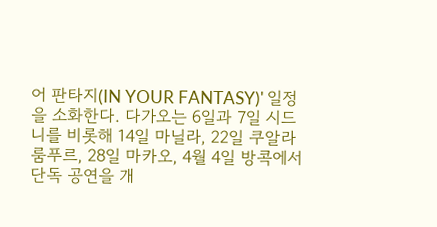어 판타지(IN YOUR FANTASY)' 일정을 소화한다. 다가오는 6일과 7일 시드니를 비롯해 14일 마닐라, 22일 쿠알라룸푸르, 28일 마카오, 4월 4일 방콕에서 단독 공연을 개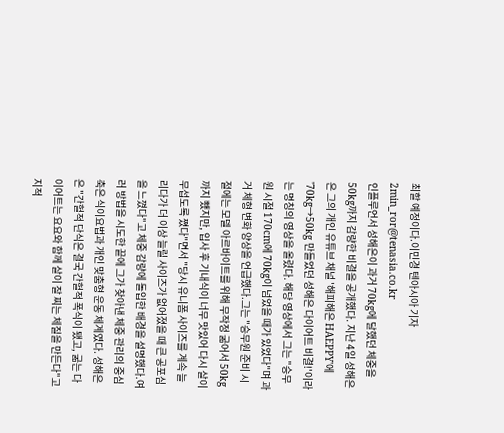최할 예정이다.이민경 텐아시아 기자 2min_ror@tenasia.co.kr
인플루언서 성해은이 과거 70kg에 달했던 체중을 50kg까지 감량한 비결을 공개했다. 지난 4일 성해은은 그의 개인 유튜브 채널 '해피해은 HAEPPY'에 '70kg→50kg 만들었던 성해은 다이어트 비결!'이라는 명칭의 영상을 올렸다. 해당 영상에서 그는 "승무원 시절 170cm에 70kg이 넘었을 때가 있었다"며 과거 체형 변화 양상을 언급했다.그는 "승무원 준비 시절에는 모델 아르바이트를 위해 무작정 굶어서 50kg까지 뺐지만, 입사 후 기내식이 너무 맛있어 다시 살이 무섭도록 쪘다"면서 "당시 유니폼 사이즈를 계속 늘리다가 더 이상 늘릴 사이즈가 없어졌을 때 큰 공포심을 느꼈다"고 체중 감량에 돌입한 배경을 설명했다.여러 방법을 시도한 끝에 그가 찾아낸 체중 관리의 중심축은 식이요법과 개인 맞춤형 운동 체계였다. 성해은은 "간헐적 단식은 결국 간헐적 폭식이 됐고, 굶는 다이어트는 요요와 함께 살이 잘 찌는 체질을 만든다"고 지적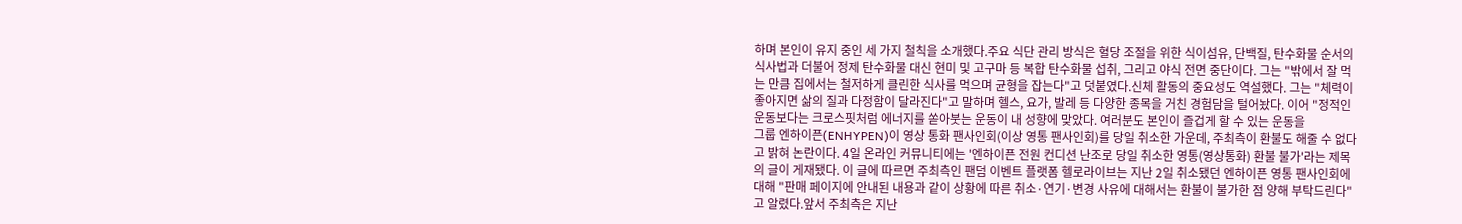하며 본인이 유지 중인 세 가지 철칙을 소개했다.주요 식단 관리 방식은 혈당 조절을 위한 식이섬유, 단백질, 탄수화물 순서의 식사법과 더불어 정제 탄수화물 대신 현미 및 고구마 등 복합 탄수화물 섭취, 그리고 야식 전면 중단이다. 그는 "밖에서 잘 먹는 만큼 집에서는 철저하게 클린한 식사를 먹으며 균형을 잡는다"고 덧붙였다.신체 활동의 중요성도 역설했다. 그는 "체력이 좋아지면 삶의 질과 다정함이 달라진다"고 말하며 헬스, 요가, 발레 등 다양한 종목을 거친 경험담을 털어놨다. 이어 "정적인 운동보다는 크로스핏처럼 에너지를 쏟아붓는 운동이 내 성향에 맞았다. 여러분도 본인이 즐겁게 할 수 있는 운동을
그룹 엔하이픈(ENHYPEN)이 영상 통화 팬사인회(이상 영통 팬사인회)를 당일 취소한 가운데, 주최측이 환불도 해줄 수 없다고 밝혀 논란이다. 4일 온라인 커뮤니티에는 '엔하이픈 전원 컨디션 난조로 당일 취소한 영통(영상통화) 환불 불가'라는 제목의 글이 게재됐다. 이 글에 따르면 주최측인 팬덤 이벤트 플랫폼 헬로라이브는 지난 2일 취소됐던 엔하이픈 영통 팬사인회에 대해 "판매 페이지에 안내된 내용과 같이 상황에 따른 취소·연기·변경 사유에 대해서는 환불이 불가한 점 양해 부탁드린다"고 알렸다.앞서 주최측은 지난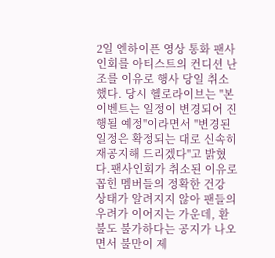2일 엔하이픈 영상 통화 팬사인회를 아티스트의 컨디션 난조를 이유로 행사 당일 취소했다. 당시 헬로라이브는 "본 이벤트는 일정이 변경되어 진행될 예정"이라면서 "변경된 일정은 확정되는 대로 신속히 재공지해 드리겠다"고 밝혔다.팬사인회가 취소된 이유로 꼽힌 멤버들의 정확한 건강 상태가 알려지지 않아 팬들의 우려가 이어지는 가운데, 환불도 불가하다는 공지가 나오면서 불만이 제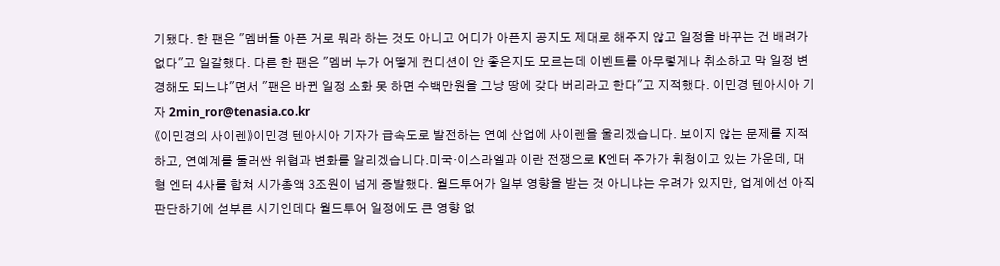기됐다. 한 팬은 "멤버들 아픈 거로 뭐라 하는 것도 아니고 어디가 아픈지 공지도 제대로 해주지 않고 일정을 바꾸는 건 배려가 없다"고 일갈했다. 다른 한 팬은 "멤버 누가 어떻게 컨디션이 안 좋은지도 모르는데 이벤트를 아무렇게나 취소하고 막 일정 변경해도 되느냐"면서 "팬은 바뀐 일정 소화 못 하면 수백만원을 그냥 땅에 갖다 버리라고 한다"고 지적했다. 이민경 텐아시아 기자 2min_ror@tenasia.co.kr
《이민경의 사이렌》이민경 텐아시아 기자가 급속도로 발전하는 연예 산업에 사이렌을 울리겠습니다. 보이지 않는 문제를 지적하고, 연예계를 둘러싼 위협과 변화를 알리겠습니다.미국·이스라엘과 이란 전쟁으로 K엔터 주가가 휘청이고 있는 가운데, 대형 엔터 4사를 합쳐 시가총액 3조원이 넘게 증발했다. 월드투어가 일부 영향을 받는 것 아니냐는 우려가 있지만, 업계에선 아직 판단하기에 섣부른 시기인데다 월드투어 일정에도 큰 영향 없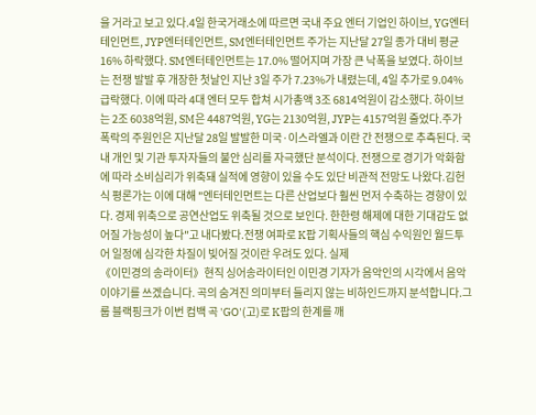을 거라고 보고 있다.4일 한국거래소에 따르면 국내 주요 엔터 기업인 하이브, YG엔터테인먼트, JYP엔터테인먼트, SM엔터테인먼트 주가는 지난달 27일 종가 대비 평균 16% 하락했다. SM엔터테인먼트는 17.0% 떨어지며 가장 큰 낙폭을 보였다. 하이브는 전쟁 발발 후 개장한 첫날인 지난 3일 주가 7.23%가 내렸는데, 4일 추가로 9.04% 급락했다. 이에 따라 4대 엔터 모두 합쳐 시가총액 3조 6814억원이 감소했다. 하이브는 2조 6038억원, SM은 4487억원, YG는 2130억원, JYP는 4157억원 줄었다.주가 폭락의 주원인은 지난달 28일 발발한 미국·이스라엘과 이란 간 전쟁으로 추측된다. 국내 개인 및 기관 투자자들의 불안 심리를 자극했단 분석이다. 전쟁으로 경기가 악화함에 따라 소비심리가 위축돼 실적에 영향이 있을 수도 있단 비관적 전망도 나왔다.김헌식 평론가는 이에 대해 "엔터테인먼트는 다른 산업보다 훨씬 먼저 수축하는 경향이 있다. 경제 위축으로 공연산업도 위축될 것으로 보인다. 한한령 해제에 대한 기대감도 없어질 가능성이 높다"고 내다봤다.전쟁 여파로 K팝 기획사들의 핵심 수익원인 월드투어 일정에 심각한 차질이 빚어질 것이란 우려도 있다. 실제
《이민경의 송라이터》현직 싱어송라이터인 이민경 기자가 음악인의 시각에서 음악 이야기를 쓰겠습니다. 곡의 숨겨진 의미부터 들리지 않는 비하인드까지 분석합니다.그룹 블랙핑크가 이번 컴백 곡 'GO'(고)로 K팝의 한계를 깨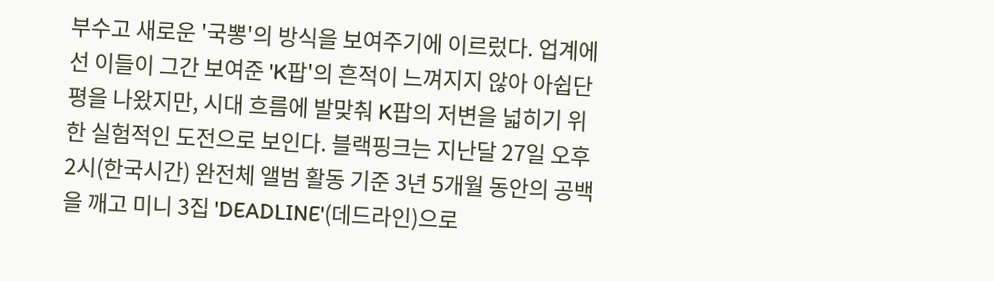부수고 새로운 '국뽕'의 방식을 보여주기에 이르렀다. 업계에선 이들이 그간 보여준 'K팝'의 흔적이 느껴지지 않아 아쉽단 평을 나왔지만, 시대 흐름에 발맞춰 K팝의 저변을 넓히기 위한 실험적인 도전으로 보인다. 블랙핑크는 지난달 27일 오후 2시(한국시간) 완전체 앨범 활동 기준 3년 5개월 동안의 공백을 깨고 미니 3집 'DEADLINE'(데드라인)으로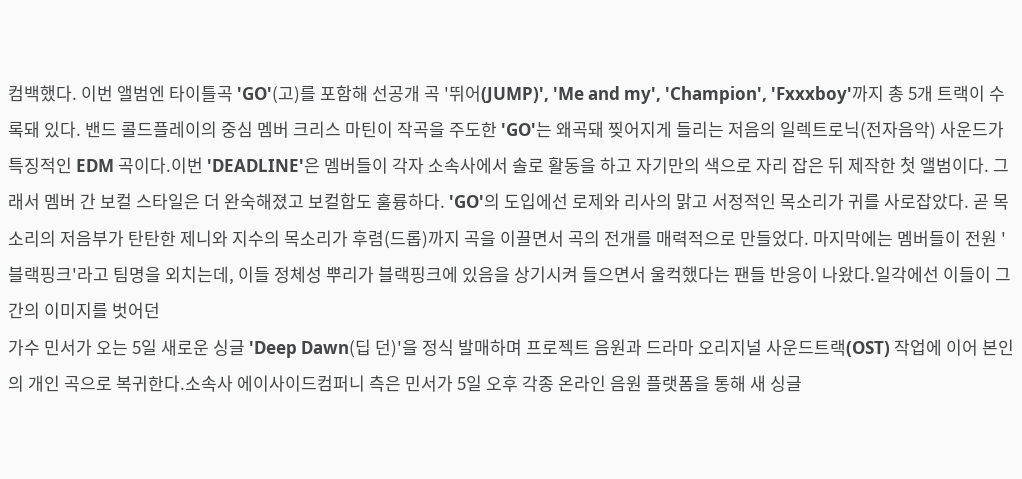컴백했다. 이번 앨범엔 타이틀곡 'GO'(고)를 포함해 선공개 곡 '뛰어(JUMP)', 'Me and my', 'Champion', 'Fxxxboy'까지 총 5개 트랙이 수록돼 있다. 밴드 콜드플레이의 중심 멤버 크리스 마틴이 작곡을 주도한 'GO'는 왜곡돼 찢어지게 들리는 저음의 일렉트로닉(전자음악) 사운드가 특징적인 EDM 곡이다.이번 'DEADLINE'은 멤버들이 각자 소속사에서 솔로 활동을 하고 자기만의 색으로 자리 잡은 뒤 제작한 첫 앨범이다. 그래서 멤버 간 보컬 스타일은 더 완숙해졌고 보컬합도 훌륭하다. 'GO'의 도입에선 로제와 리사의 맑고 서정적인 목소리가 귀를 사로잡았다. 곧 목소리의 저음부가 탄탄한 제니와 지수의 목소리가 후렴(드롭)까지 곡을 이끌면서 곡의 전개를 매력적으로 만들었다. 마지막에는 멤버들이 전원 '블랙핑크'라고 팀명을 외치는데, 이들 정체성 뿌리가 블랙핑크에 있음을 상기시켜 들으면서 울컥했다는 팬들 반응이 나왔다.일각에선 이들이 그간의 이미지를 벗어던
가수 민서가 오는 5일 새로운 싱글 'Deep Dawn(딥 던)'을 정식 발매하며 프로젝트 음원과 드라마 오리지널 사운드트랙(OST) 작업에 이어 본인의 개인 곡으로 복귀한다.소속사 에이사이드컴퍼니 측은 민서가 5일 오후 각종 온라인 음원 플랫폼을 통해 새 싱글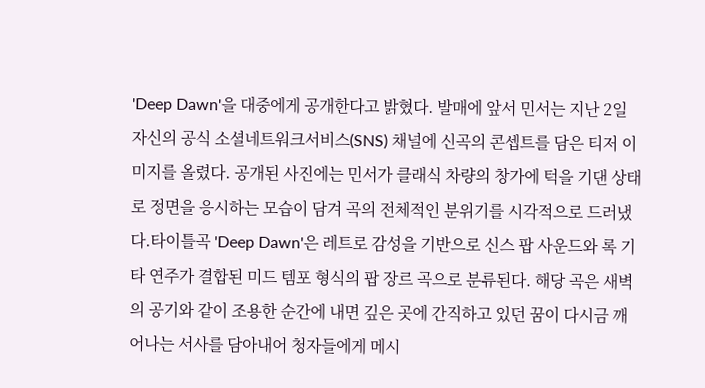'Deep Dawn'을 대중에게 공개한다고 밝혔다. 발매에 앞서 민서는 지난 2일 자신의 공식 소셜네트워크서비스(SNS) 채널에 신곡의 콘셉트를 담은 티저 이미지를 올렸다. 공개된 사진에는 민서가 클래식 차량의 창가에 턱을 기댄 상태로 정면을 응시하는 모습이 담겨 곡의 전체적인 분위기를 시각적으로 드러냈다.타이틀곡 'Deep Dawn'은 레트로 감성을 기반으로 신스 팝 사운드와 록 기타 연주가 결합된 미드 템포 형식의 팝 장르 곡으로 분류된다. 해당 곡은 새벽의 공기와 같이 조용한 순간에 내면 깊은 곳에 간직하고 있던 꿈이 다시금 깨어나는 서사를 담아내어 청자들에게 메시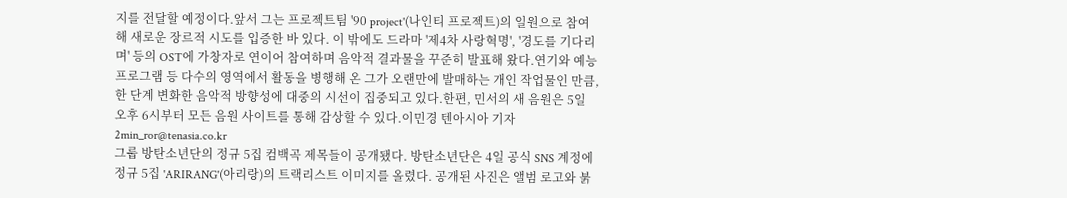지를 전달할 예정이다.앞서 그는 프로젝트팀 '90 project'(나인티 프로젝트)의 일원으로 참여해 새로운 장르적 시도를 입증한 바 있다. 이 밖에도 드라마 '제4차 사랑혁명', '경도를 기다리며' 등의 OST에 가창자로 연이어 참여하며 음악적 결과물을 꾸준히 발표해 왔다.연기와 예능 프로그램 등 다수의 영역에서 활동을 병행해 온 그가 오랜만에 발매하는 개인 작업물인 만큼, 한 단계 변화한 음악적 방향성에 대중의 시선이 집중되고 있다.한편, 민서의 새 음원은 5일 오후 6시부터 모든 음원 사이트를 통해 감상할 수 있다.이민경 텐아시아 기자 2min_ror@tenasia.co.kr
그룹 방탄소년단의 정규 5집 컴백곡 제목들이 공개됐다. 방탄소년단은 4일 공식 SNS 계정에 정규 5집 'ARIRANG'(아리랑)의 트랙리스트 이미지를 올렸다. 공개된 사진은 앨범 로고와 붉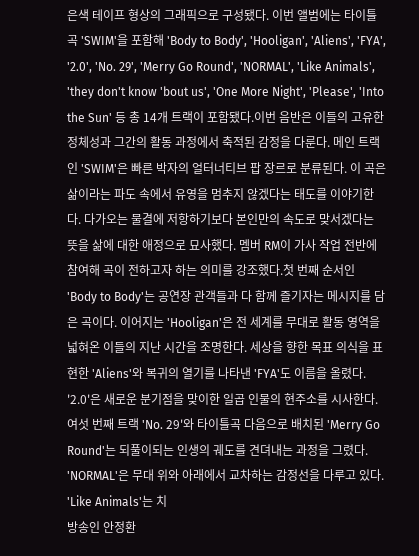은색 테이프 형상의 그래픽으로 구성됐다. 이번 앨범에는 타이틀곡 'SWIM'을 포함해 'Body to Body', 'Hooligan', 'Aliens', 'FYA', '2.0', 'No. 29', 'Merry Go Round', 'NORMAL', 'Like Animals', 'they don't know 'bout us', 'One More Night', 'Please', 'Into the Sun' 등 총 14개 트랙이 포함됐다.이번 음반은 이들의 고유한 정체성과 그간의 활동 과정에서 축적된 감정을 다룬다. 메인 트랙인 'SWIM'은 빠른 박자의 얼터너티브 팝 장르로 분류된다. 이 곡은 삶이라는 파도 속에서 유영을 멈추지 않겠다는 태도를 이야기한다. 다가오는 물결에 저항하기보다 본인만의 속도로 맞서겠다는 뜻을 삶에 대한 애정으로 묘사했다. 멤버 RM이 가사 작업 전반에 참여해 곡이 전하고자 하는 의미를 강조했다.첫 번째 순서인 'Body to Body'는 공연장 관객들과 다 함께 즐기자는 메시지를 담은 곡이다. 이어지는 'Hooligan'은 전 세계를 무대로 활동 영역을 넓혀온 이들의 지난 시간을 조명한다. 세상을 향한 목표 의식을 표현한 'Aliens'와 복귀의 열기를 나타낸 'FYA'도 이름을 올렸다. '2.0'은 새로운 분기점을 맞이한 일곱 인물의 현주소를 시사한다.여섯 번째 트랙 'No. 29'와 타이틀곡 다음으로 배치된 'Merry Go Round'는 되풀이되는 인생의 궤도를 견뎌내는 과정을 그렸다. 'NORMAL'은 무대 위와 아래에서 교차하는 감정선을 다루고 있다. 'Like Animals'는 치
방송인 안정환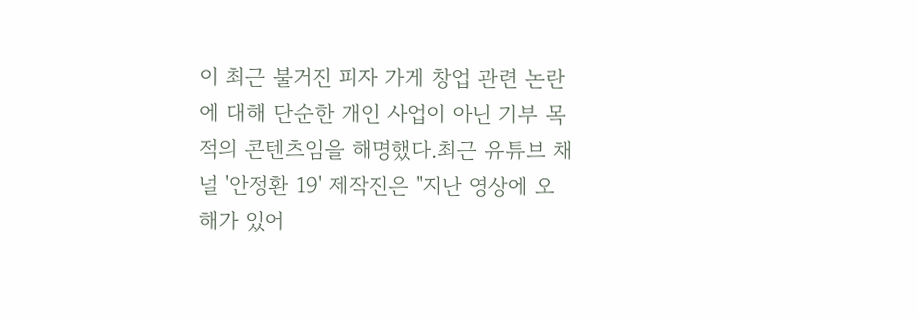이 최근 불거진 피자 가게 창업 관련 논란에 대해 단순한 개인 사업이 아닌 기부 목적의 콘텐츠임을 해명했다.최근 유튜브 채널 '안정환 19' 제작진은 "지난 영상에 오해가 있어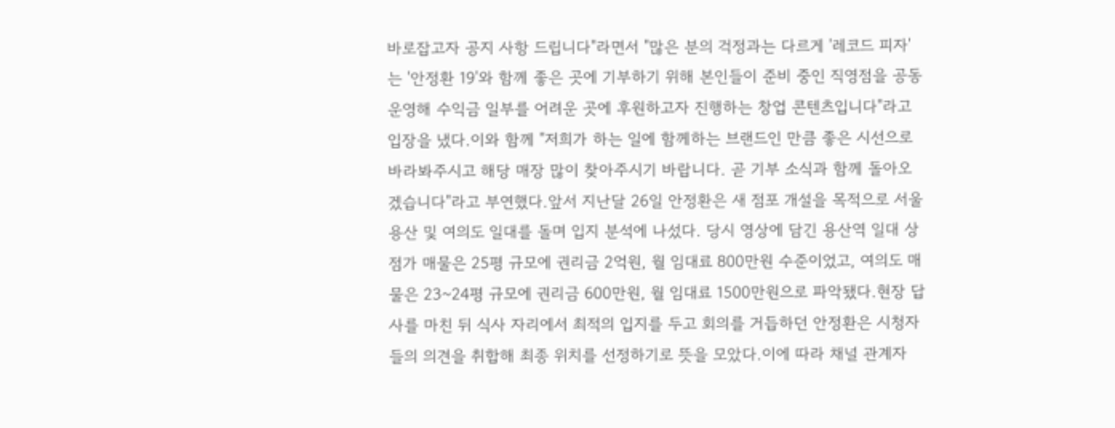바로잡고자 공지 사항 드립니다"라면서 "많은 분의 걱정과는 다르게 '레코드 피자'는 '안정환 19'와 함께 좋은 곳에 기부하기 위해 본인들이 준비 중인 직영점을 공동 운영해 수익금 일부를 어려운 곳에 후원하고자 진행하는 창업 콘텐츠입니다"라고 입장을 냈다.이와 함께 "저희가 하는 일에 함께하는 브랜드인 만큼 좋은 시선으로 바라봐주시고 해당 매장 많이 찾아주시기 바랍니다. 곧 기부 소식과 함께 돌아오겠습니다"라고 부연했다.앞서 지난달 26일 안정환은 새 점포 개설을 목적으로 서울 용산 및 여의도 일대를 돌며 입지 분석에 나섰다. 당시 영상에 담긴 용산역 일대 상점가 매물은 25평 규모에 권리금 2억원, 월 임대료 800만원 수준이었고, 여의도 매물은 23~24평 규모에 권리금 600만원, 월 임대료 1500만원으로 파악됐다.현장 답사를 마친 뒤 식사 자리에서 최적의 입지를 두고 회의를 거듭하던 안정환은 시청자들의 의견을 취합해 최종 위치를 선정하기로 뜻을 모았다.이에 따라 채널 관계자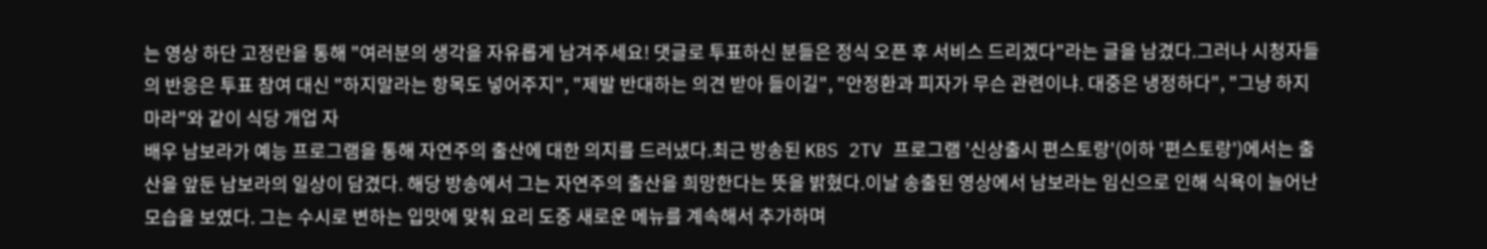는 영상 하단 고정란을 통해 "여러분의 생각을 자유롭게 남겨주세요! 댓글로 투표하신 분들은 정식 오픈 후 서비스 드리겠다"라는 글을 남겼다.그러나 시청자들의 반응은 투표 참여 대신 "하지말라는 항목도 넣어주지", "제발 반대하는 의견 받아 들이길", "안정환과 피자가 무슨 관련이냐. 대중은 냉정하다", "그냥 하지마라"와 같이 식당 개업 자
배우 남보라가 예능 프로그램을 통해 자연주의 출산에 대한 의지를 드러냈다.최근 방송된 KBS 2TV 프로그램 '신상출시 편스토랑'(이하 '편스토랑')에서는 출산을 앞둔 남보라의 일상이 담겼다. 해당 방송에서 그는 자연주의 출산을 희망한다는 뜻을 밝혔다.이날 송출된 영상에서 남보라는 임신으로 인해 식욕이 늘어난 모습을 보였다. 그는 수시로 변하는 입맛에 맞춰 요리 도중 새로운 메뉴를 계속해서 추가하며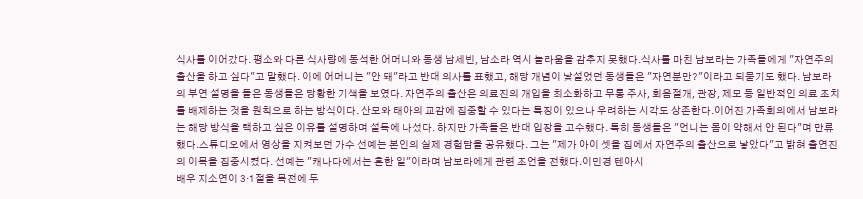식사를 이어갔다. 평소와 다른 식사량에 동석한 어머니와 동생 남세빈, 남소라 역시 놀라움을 감추지 못했다.식사를 마친 남보라는 가족들에게 "자연주의 출산을 하고 싶다"고 말했다. 이에 어머니는 "안 돼"라고 반대 의사를 표했고, 해당 개념이 낯설었던 동생들은 "자연분만?"이라고 되묻기도 했다. 남보라의 부연 설명을 들은 동생들은 당황한 기색을 보였다. 자연주의 출산은 의료진의 개입을 최소화하고 무통 주사, 회음절개, 관장, 제모 등 일반적인 의료 조치를 배제하는 것을 원칙으로 하는 방식이다. 산모와 태아의 교감에 집중할 수 있다는 특징이 있으나 우려하는 시각도 상존한다.이어진 가족회의에서 남보라는 해당 방식을 택하고 싶은 이유를 설명하며 설득에 나섰다. 하지만 가족들은 반대 입장을 고수했다. 특히 동생들은 "언니는 몸이 약해서 안 된다"며 만류했다.스튜디오에서 영상을 지켜보던 가수 선예는 본인의 실제 경험담을 공유했다. 그는 "제가 아이 셋을 집에서 자연주의 출산으로 낳았다"고 밝혀 출연진의 이목을 집중시켰다. 선예는 "캐나다에서는 흔한 일"이라며 남보라에게 관련 조언을 전했다.이민경 텐아시
배우 지소연이 3·1절을 목전에 두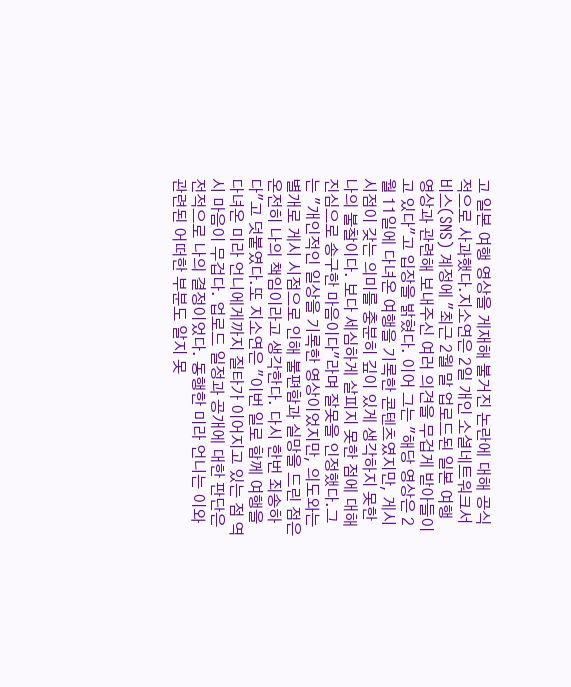고 일본 여행 영상을 게재해 불거진 논란에 대해 공식적으로 사과했다.지소연은 2일 개인 소셜네트워크서비스(SNS) 계정에 "최근 2월 말 업로드된 일본 여행 영상과 관련해 보내주신 여러 의견을 무겁게 받아들이고 있다"고 입장을 밝혔다. 이어 그는 "해당 영상은 2월 11일에 다녀온 여행을 기록한 콘텐츠였지만, 게시 시점이 갖는 의미를 충분히 깊이 있게 생각하지 못한 나의 불찰이다. 보다 세심하게 살피지 못한 점에 대해 진심으로 송구한 마음이다"라며 잘못을 인정했다.그는 "개인적인 일상을 기록한 영상이었지만, 의도와는 별개로 게시 시점으로 인해 불편함과 실망을 드린 점은 온전히 나의 책임이라고 생각한다. 다시 한번 죄송하다"고 덧붙였다.또 지소연은 "이번 일로 함께 여행을 다녀온 미라 언니에게까지 질타가 이어지고 있는 점 역시 마음이 무겁다. 업로드 일정과 공개에 대한 판단은 전적으로 나의 결정이었다. 동행한 미라 언니는 이와 관련된 어떠한 부분도 알지 못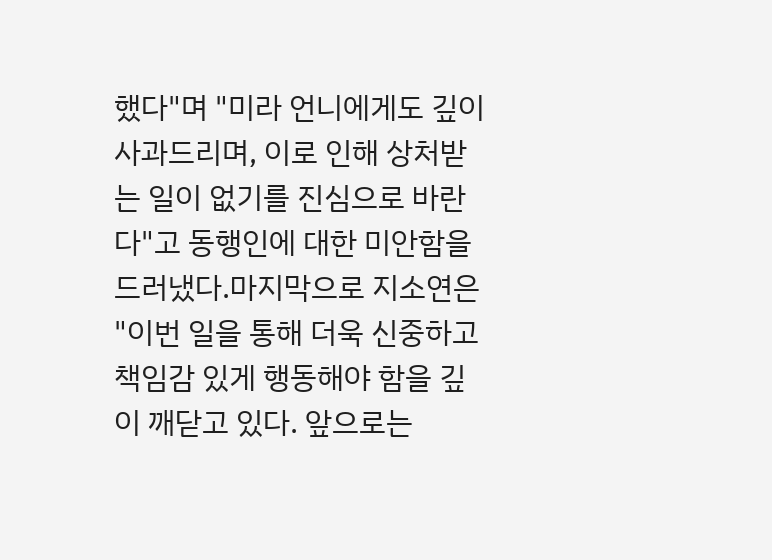했다"며 "미라 언니에게도 깊이 사과드리며, 이로 인해 상처받는 일이 없기를 진심으로 바란다"고 동행인에 대한 미안함을 드러냈다.마지막으로 지소연은 "이번 일을 통해 더욱 신중하고 책임감 있게 행동해야 함을 깊이 깨닫고 있다. 앞으로는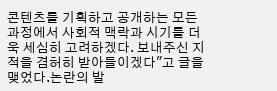콘텐츠를 기획하고 공개하는 모든 과정에서 사회적 맥락과 시기를 더욱 세심히 고려하겠다. 보내주신 지적을 겸허히 받아들이겠다"고 글을 맺었다.논란의 발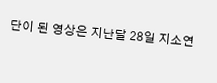단이 된 영상은 지난달 28일 지소연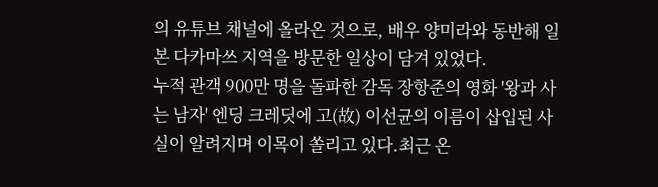의 유튜브 채널에 올라온 것으로, 배우 양미라와 동반해 일본 다카마쓰 지역을 방문한 일상이 담겨 있었다.
누적 관객 900만 명을 돌파한 감독 장항준의 영화 '왕과 사는 남자' 엔딩 크레딧에 고(故) 이선균의 이름이 삽입된 사실이 알려지며 이목이 쏠리고 있다.최근 온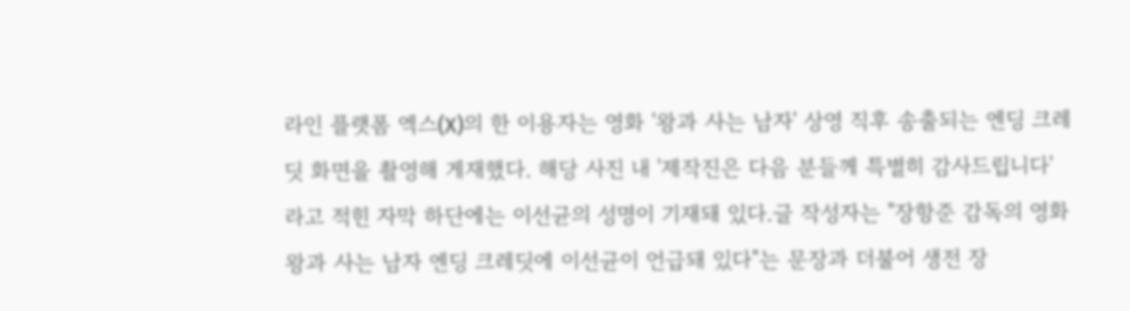라인 플랫폼 엑스(X)의 한 이용자는 영화 '왕과 사는 남자' 상영 직후 송출되는 엔딩 크레딧 화면을 촬영해 게재했다. 해당 사진 내 '제작진은 다음 분들께 특별히 감사드립니다'라고 적힌 자막 하단에는 이선균의 성명이 기재돼 있다.글 작성자는 "장항준 감독의 영화 왕과 사는 남자 엔딩 크레딧에 이선균이 언급돼 있다"는 문장과 더불어 생전 장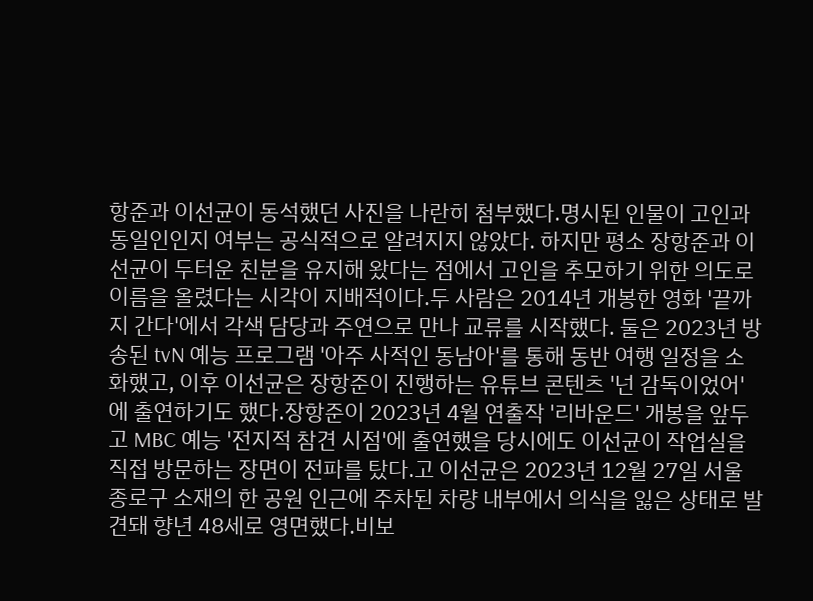항준과 이선균이 동석했던 사진을 나란히 첨부했다.명시된 인물이 고인과 동일인인지 여부는 공식적으로 알려지지 않았다. 하지만 평소 장항준과 이선균이 두터운 친분을 유지해 왔다는 점에서 고인을 추모하기 위한 의도로 이름을 올렸다는 시각이 지배적이다.두 사람은 2014년 개봉한 영화 '끝까지 간다'에서 각색 담당과 주연으로 만나 교류를 시작했다. 둘은 2023년 방송된 tvN 예능 프로그램 '아주 사적인 동남아'를 통해 동반 여행 일정을 소화했고, 이후 이선균은 장항준이 진행하는 유튜브 콘텐츠 '넌 감독이었어'에 출연하기도 했다.장항준이 2023년 4월 연출작 '리바운드' 개봉을 앞두고 MBC 예능 '전지적 참견 시점'에 출연했을 당시에도 이선균이 작업실을 직접 방문하는 장면이 전파를 탔다.고 이선균은 2023년 12월 27일 서울 종로구 소재의 한 공원 인근에 주차된 차량 내부에서 의식을 잃은 상태로 발견돼 향년 48세로 영면했다.비보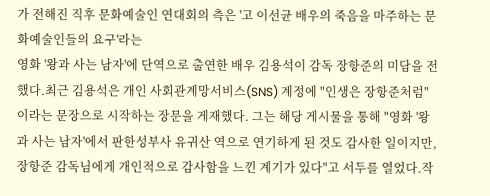가 전해진 직후 문화예술인 연대회의 측은 '고 이선균 배우의 죽음을 마주하는 문화예술인들의 요구'라는
영화 '왕과 사는 남자'에 단역으로 출연한 배우 김용석이 감독 장항준의 미담을 전했다.최근 김용석은 개인 사회관계망서비스(SNS) 계정에 "인생은 장항준처럼"이라는 문장으로 시작하는 장문을 게재했다. 그는 해당 게시물을 통해 "영화 '왕과 사는 남자'에서 판한성부사 유귀산 역으로 연기하게 된 것도 감사한 일이지만, 장항준 감독님에게 개인적으로 감사함을 느낀 계기가 있다"고 서두를 열었다.작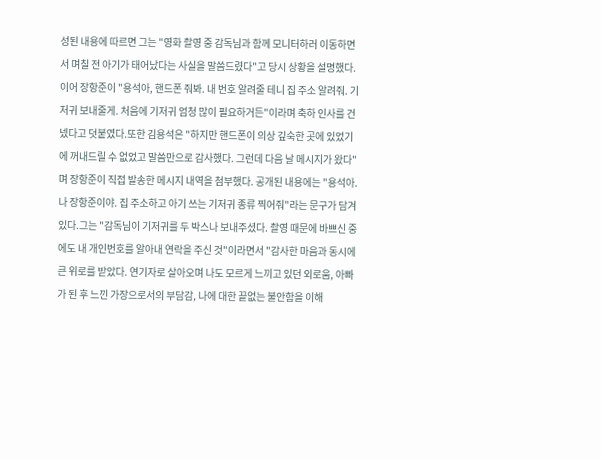성된 내용에 따르면 그는 "영화 촬영 중 감독님과 함께 모니터하러 이동하면서 며칠 전 아기가 태어났다는 사실을 말씀드렸다"고 당시 상황을 설명했다. 이어 장항준이 "용석아, 핸드폰 줘봐. 내 번호 알려줄 테니 집 주소 알려줘. 기저귀 보내줄게. 처음에 기저귀 엄청 많이 필요하거든"이라며 축하 인사를 건넸다고 덧붙였다.또한 김용석은 "하지만 핸드폰이 의상 깊숙한 곳에 있었기에 꺼내드릴 수 없었고 말씀만으로 감사했다. 그런데 다음 날 메시지가 왔다"며 장항준이 직접 발송한 메시지 내역을 첨부했다. 공개된 내용에는 "용석아. 나 장항준이야. 집 주소하고 아기 쓰는 기저귀 종류 찍어줘"라는 문구가 담겨 있다.그는 "감독님이 기저귀를 두 박스나 보내주셨다. 촬영 때문에 바쁘신 중에도 내 개인번호를 알아내 연락을 주신 것"이라면서 "감사한 마음과 동시에 큰 위로를 받았다. 연기자로 살아오며 나도 모르게 느끼고 있던 외로움, 아빠가 된 후 느낀 가장으로서의 부담감, 나에 대한 끝없는 불안함을 이해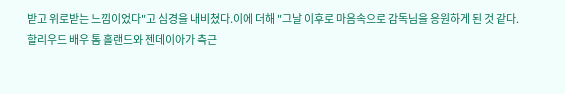받고 위로받는 느낌이었다"고 심경을 내비쳤다.이에 더해 "그날 이후로 마음속으로 감독님을 응원하게 된 것 같다.
할리우드 배우 톰 홀랜드와 젠데이아가 측근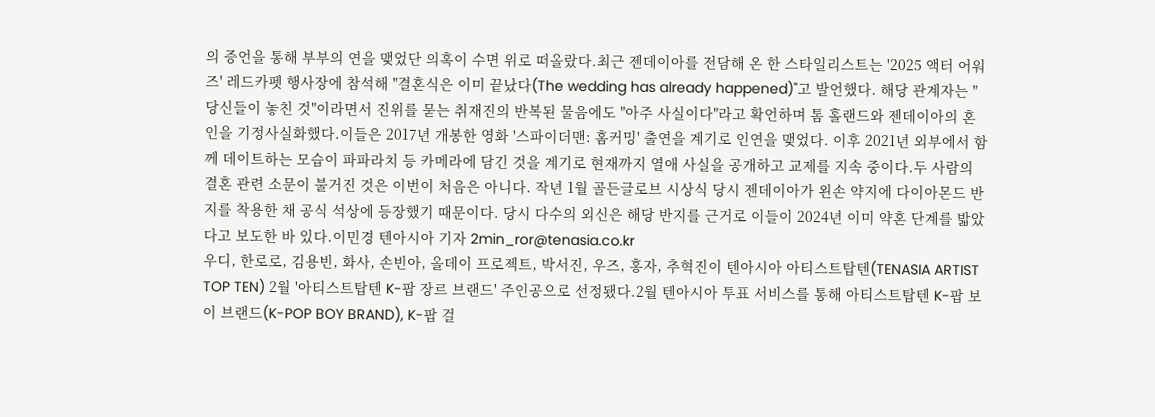의 증언을 통해 부부의 연을 맺었단 의혹이 수면 위로 떠올랐다.최근 젠데이아를 전담해 온 한 스타일리스트는 '2025 액터 어워즈' 레드카펫 행사장에 참석해 "결혼식은 이미 끝났다(The wedding has already happened)"고 발언했다. 해당 관계자는 "당신들이 놓친 것"이라면서 진위를 묻는 취재진의 반복된 물음에도 "아주 사실이다"라고 확언하며 톰 홀랜드와 젠데이아의 혼인을 기정사실화했다.이들은 2017년 개봉한 영화 '스파이더맨: 홈커밍' 출연을 계기로 인연을 맺었다. 이후 2021년 외부에서 함께 데이트하는 모습이 파파라치 등 카메라에 담긴 것을 계기로 현재까지 열애 사실을 공개하고 교제를 지속 중이다.두 사람의 결혼 관련 소문이 불거진 것은 이번이 처음은 아니다. 작년 1월 골든글로브 시상식 당시 젠데이아가 왼손 약지에 다이아몬드 반지를 착용한 채 공식 석상에 등장했기 때문이다. 당시 다수의 외신은 해당 반지를 근거로 이들이 2024년 이미 약혼 단계를 밟았다고 보도한 바 있다.이민경 텐아시아 기자 2min_ror@tenasia.co.kr
우디, 한로로, 김용빈, 화사, 손빈아, 올데이 프로젝트, 박서진, 우즈, 홍자, 추혁진이 텐아시아 아티스트탑텐(TENASIA ARTIST TOP TEN) 2월 '아티스트탑텐 K-팝 장르 브랜드' 주인공으로 선정됐다.2월 텐아시아 투표 서비스를 통해 아티스트탑텐 K-팝 보이 브랜드(K-POP BOY BRAND), K-팝 걸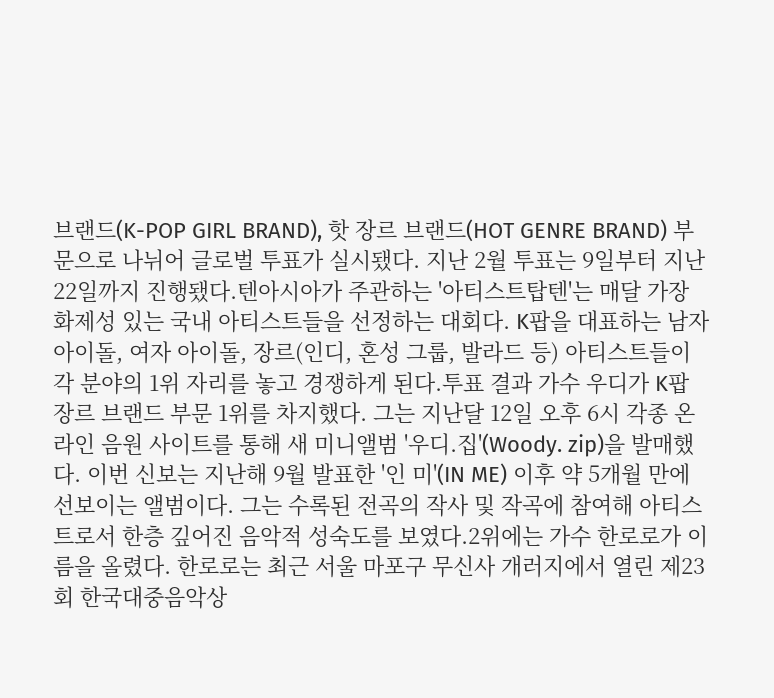브랜드(K-POP GIRL BRAND), 핫 장르 브랜드(HOT GENRE BRAND) 부문으로 나뉘어 글로벌 투표가 실시됐다. 지난 2월 투표는 9일부터 지난 22일까지 진행됐다.텐아시아가 주관하는 '아티스트탑텐'는 매달 가장 화제성 있는 국내 아티스트들을 선정하는 대회다. K팝을 대표하는 남자 아이돌, 여자 아이돌, 장르(인디, 혼성 그룹, 발라드 등) 아티스트들이 각 분야의 1위 자리를 놓고 경쟁하게 된다.투표 결과 가수 우디가 K팝 장르 브랜드 부문 1위를 차지했다. 그는 지난달 12일 오후 6시 각종 온라인 음원 사이트를 통해 새 미니앨범 '우디.집'(Woody. zip)을 발매했다. 이번 신보는 지난해 9월 발표한 '인 미'(IN ME) 이후 약 5개월 만에 선보이는 앨범이다. 그는 수록된 전곡의 작사 및 작곡에 참여해 아티스트로서 한층 깊어진 음악적 성숙도를 보였다.2위에는 가수 한로로가 이름을 올렸다. 한로로는 최근 서울 마포구 무신사 개러지에서 열린 제23회 한국대중음악상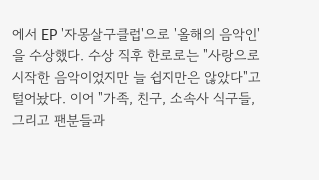에서 EP '자몽살구클럽'으로 '올해의 음악인'을 수상했다. 수상 직후 한로로는 "사랑으로 시작한 음악이었지만 늘 쉽지만은 않았다"고 털어놨다. 이어 "가족, 친구, 소속사 식구들, 그리고 팬분들과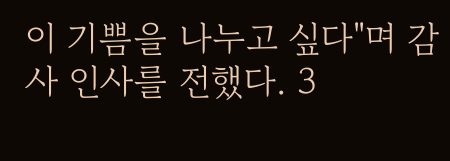이 기쁨을 나누고 싶다"며 감사 인사를 전했다. 3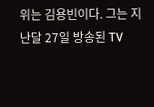위는 김용빈이다. 그는 지난달 27일 방송된 TV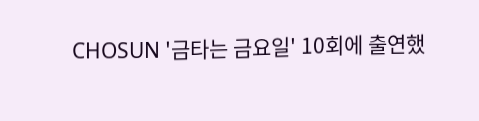CHOSUN '금타는 금요일' 10회에 출연했